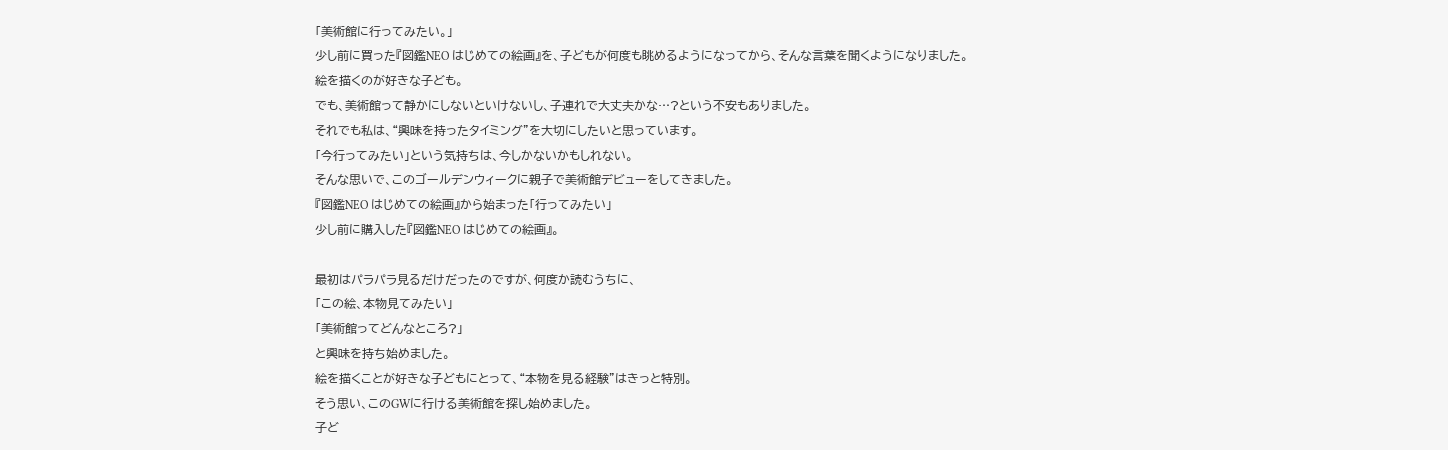「美術館に行ってみたい。」
少し前に買った『図鑑NEO はじめての絵画』を、子どもが何度も眺めるようになってから、そんな言葉を聞くようになりました。
絵を描くのが好きな子ども。
でも、美術館って静かにしないといけないし、子連れで大丈夫かな…?という不安もありました。
それでも私は、“興味を持ったタイミング”を大切にしたいと思っています。
「今行ってみたい」という気持ちは、今しかないかもしれない。
そんな思いで、このゴールデンウィークに親子で美術館デビューをしてきました。
『図鑑NEO はじめての絵画』から始まった「行ってみたい」
少し前に購入した『図鑑NEO はじめての絵画』。

最初はパラパラ見るだけだったのですが、何度か読むうちに、
「この絵、本物見てみたい」
「美術館ってどんなところ?」
と興味を持ち始めました。
絵を描くことが好きな子どもにとって、“本物を見る経験”はきっと特別。
そう思い、このGWに行ける美術館を探し始めました。
子ど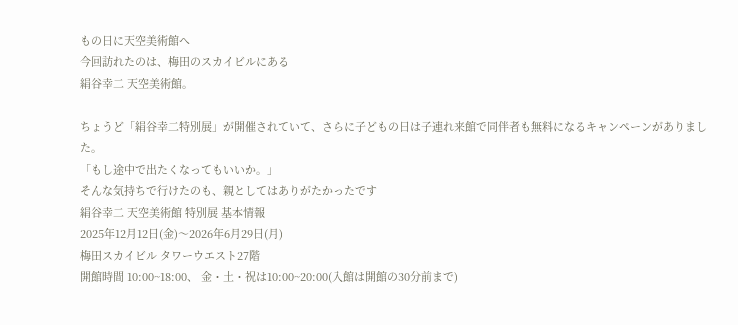もの日に天空美術館へ
今回訪れたのは、梅田のスカイビルにある
絹谷幸二 天空美術館。

ちょうど「絹谷幸二特別展」が開催されていて、さらに子どもの日は子連れ来館で同伴者も無料になるキャンペーンがありました。
「もし途中で出たくなってもいいか。」
そんな気持ちで行けたのも、親としてはありがたかったです
絹谷幸二 天空美術館 特別展 基本情報
2025年12月12日(金)〜2026年6月29日(月)
梅田スカイビル タワーウエスト27階
開館時間 10:00~18:00、 金・土・祝は10:00~20:00(入館は開館の30分前まで)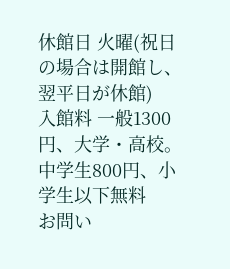休館日 火曜(祝日の場合は開館し、翌平日が休館)
入館料 一般1300円、大学・高校。中学生800円、小学生以下無料
お問い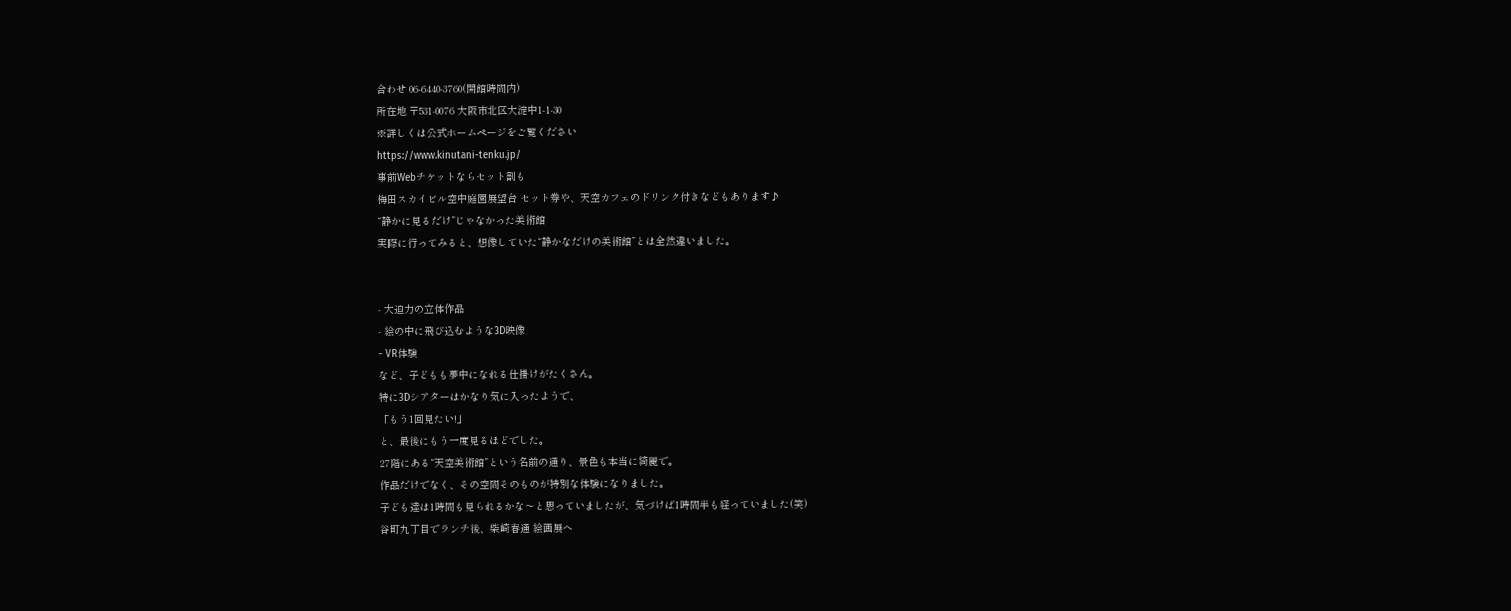合わせ 06-6440-3760(開館時間内)
所在地 〒531-0076 大阪市北区大淀中1-1-30
※詳しくは公式ホームページをご覧ください
https://www.kinutani-tenku.jp/
事前Webチケットならセット割も
梅田スカイビル空中庭園展望台 セット券や、天空カフェのドリンク付きなどもあります♪
“静かに見るだけ”じゃなかった美術館
実際に行ってみると、想像していた“静かなだけの美術館”とは全然違いました。


- 大迫力の立体作品
- 絵の中に飛び込むような3D映像
- VR体験
など、子どもも夢中になれる仕掛けがたくさん。
特に3Dシアターはかなり気に入ったようで、
「もう1回見たい!」
と、最後にもう一度見るほどでした。
27階にある“天空美術館”という名前の通り、景色も本当に綺麗で。
作品だけでなく、その空間そのものが特別な体験になりました。
子ども達は1時間も見られるかな〜と思っていましたが、気づけば1時間半も経っていました(笑)
谷町九丁目でランチ後、柴崎春通 絵画展へ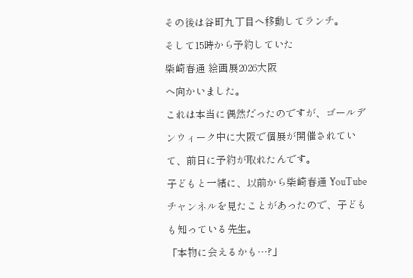その後は谷町九丁目へ移動してランチ。
そして15時から予約していた
柴崎春通 絵画展2026大阪
へ向かいました。
これは本当に偶然だったのですが、ゴールデンウィーク中に大阪で個展が開催されていて、前日に予約が取れたんです。
子どもと一緒に、以前から柴崎春通 YouTubeチャンネルを見たことがあったので、子どもも知っている先生。
「本物に会えるかも…?」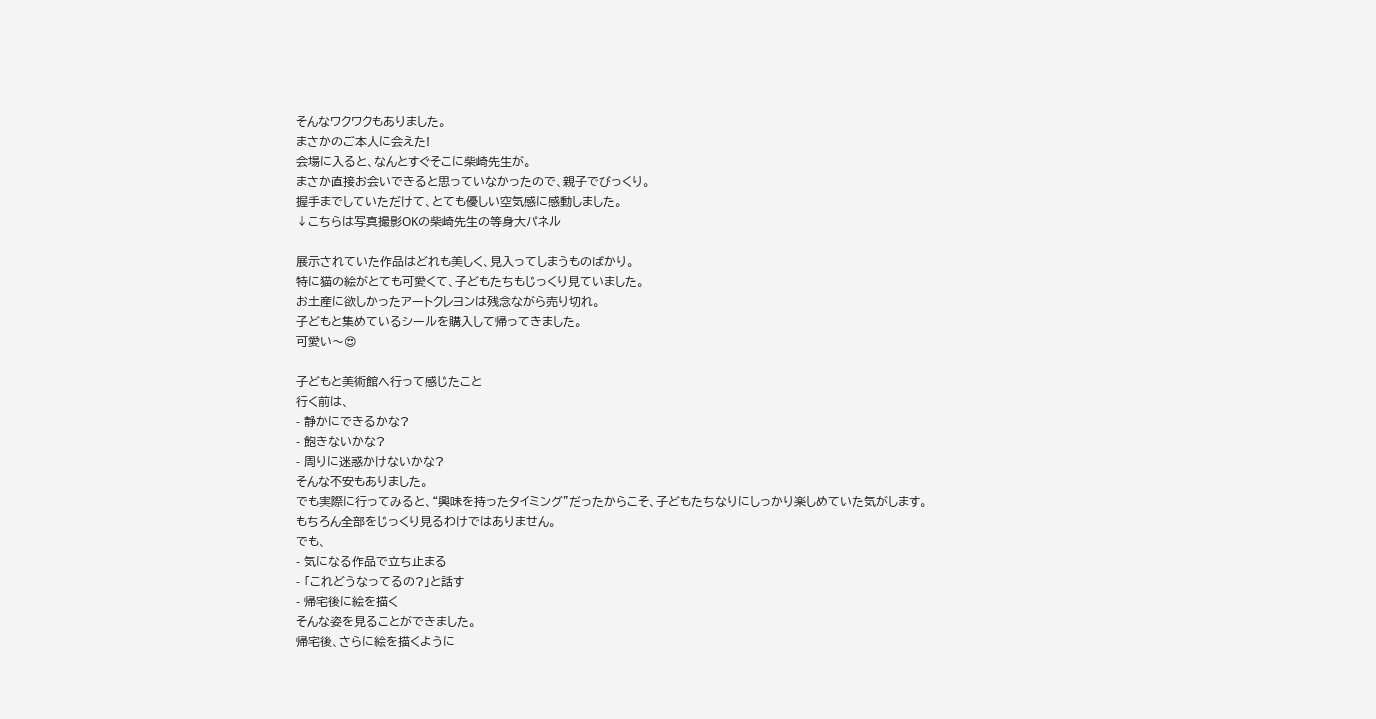そんなワクワクもありました。
まさかのご本人に会えた!
会場に入ると、なんとすぐそこに柴崎先生が。
まさか直接お会いできると思っていなかったので、親子でびっくり。
握手までしていただけて、とても優しい空気感に感動しました。
↓こちらは写真撮影OKの柴崎先生の等身大パネル

展示されていた作品はどれも美しく、見入ってしまうものばかり。
特に猫の絵がとても可愛くて、子どもたちもじっくり見ていました。
お土産に欲しかったアートクレヨンは残念ながら売り切れ。
子どもと集めているシールを購入して帰ってきました。
可愛い〜😍

子どもと美術館へ行って感じたこと
行く前は、
- 静かにできるかな?
- 飽きないかな?
- 周りに迷惑かけないかな?
そんな不安もありました。
でも実際に行ってみると、“興味を持ったタイミング”だったからこそ、子どもたちなりにしっかり楽しめていた気がします。
もちろん全部をじっくり見るわけではありません。
でも、
- 気になる作品で立ち止まる
- 「これどうなってるの?」と話す
- 帰宅後に絵を描く
そんな姿を見ることができました。
帰宅後、さらに絵を描くように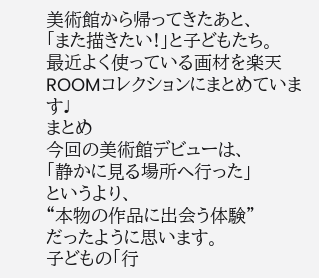美術館から帰ってきたあと、
「また描きたい!」と子どもたち。
最近よく使っている画材を楽天ROOMコレクションにまとめています♩
まとめ
今回の美術館デビューは、
「静かに見る場所へ行った」
というより、
“本物の作品に出会う体験”
だったように思います。
子どもの「行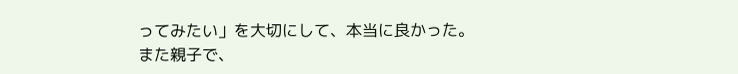ってみたい」を大切にして、本当に良かった。
また親子で、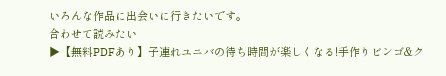いろんな作品に出会いに行きたいです。
合わせて読みたい
▶【無料PDFあり】子連れユニバの待ち時間が楽しくなる!手作りビンゴ&ク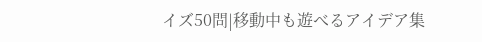イズ50問|移動中も遊べるアイデア集